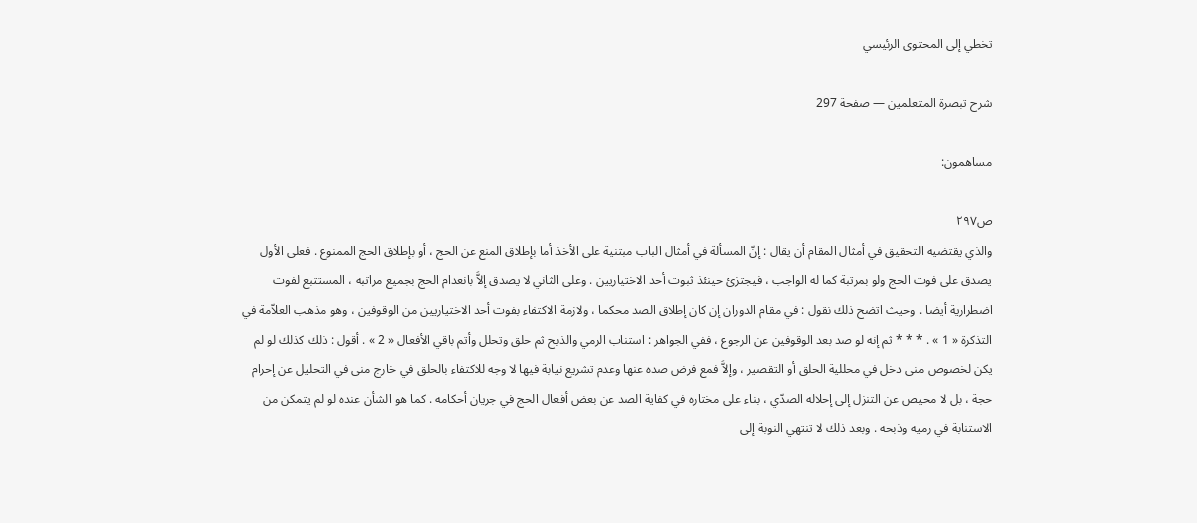تخطي إلى المحتوى الرئيسي

شرح تبصرة المتعلمين — صفحة 297

مساهمون:

ص٢٩٧
والذي يقتضيه التحقيق في أمثال المقام أن يقال : إنّ المسألة في أمثال الباب مبتنية على الأخذ أما بإطلاق المنع عن الحج ، أو بإطلاق الحج الممنوع . فعلى الأول يصدق على فوت الحج ولو بمرتبة كما له الواجب ، فيجتزئ حينئذ ثبوت أحد الاختياريين . وعلى الثاني لا يصدق إلاَّ بانعدام الحج بجميع مراتبه ، المستتبع لفوت اضطرارية أيضا . وحيث اتضح ذلك نقول : في مقام الدوران إن كان إطلاق الصد محكما ، ولازمة الاكتفاء بفوت أحد الاختياريين من الوقوفين ، وهو مذهب العلاّمة في التذكرة « 1 » . * * * ثم إنه لو صد بعد الوقوفين عن الرجوع ، ففي الجواهر : استناب الرمي والذبح ثم حلق وتحلل وأتم باقي الأفعال « 2 » . أقول : ذلك كذلك لو لم يكن لخصوص منى دخل في محللية الحلق أو التقصير ، وإلاَّ فمع فرض صده عنها وعدم تشريع نيابة فيها لا وجه للاكتفاء بالحلق في خارج منى في التحليل عن إحرام حجة ، بل لا محيص عن التنزل إلى إحلاله الصدّي ، بناء على مختاره في كفاية الصد عن بعض أفعال الحج في جريان أحكامه . كما هو الشأن عنده لو لم يتمكن من الاستنابة في رميه وذبحه . وبعد ذلك لا تنتهي النوبة إلى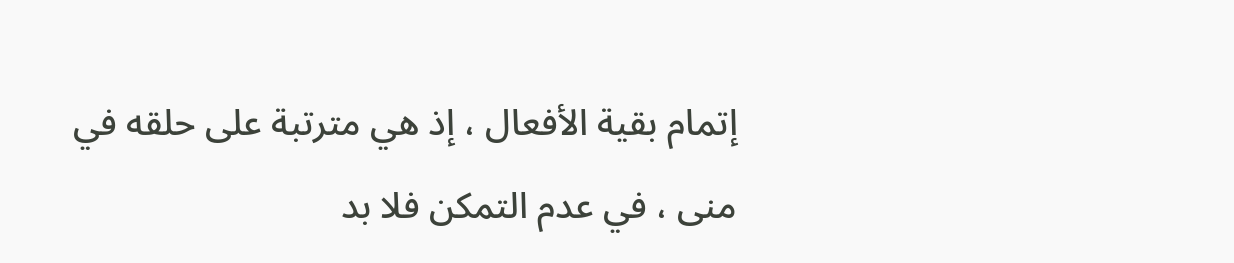إتمام بقية الأفعال ، إذ هي مترتبة على حلقه في منى ، في عدم التمكن فلا بد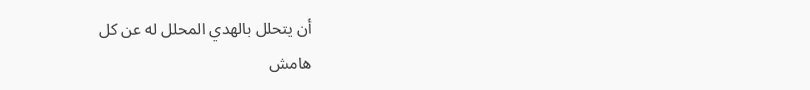أن يتحلل بالهدي المحلل له عن كل
هامش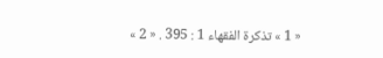« 1 » تذكرة الفقهاء 1 : 395 . « 2 »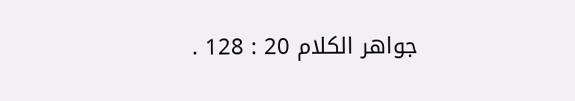جواهر الكلام 20 : 128 .